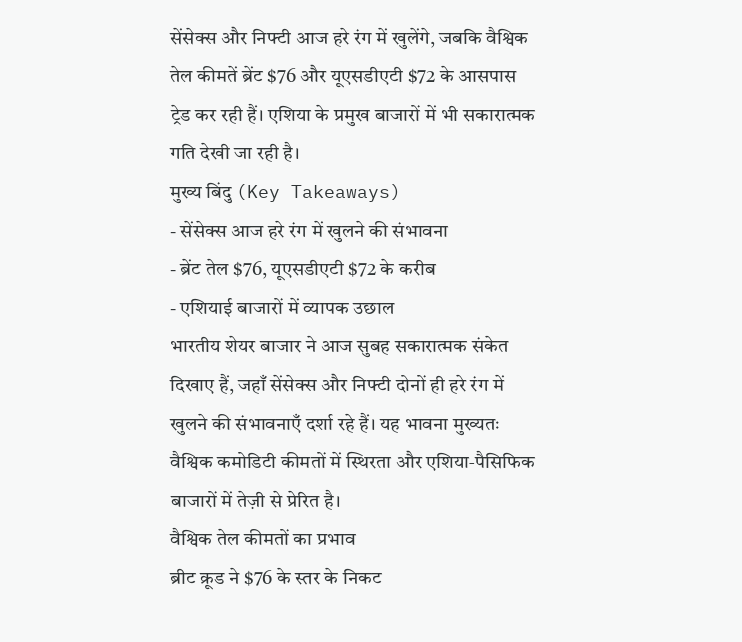सेंसेक्स और निफ्टी आज हरे रंग में खुलेंगे, जबकि वैश्विक तेल कीमतें ब्रेंट $76 और यूएसडीएटी $72 के आसपास ट्रेड कर रही हैं। एशिया के प्रमुख बाजारों में भी सकारात्मक गति देखी जा रही है।
मुख्य बिंदु (Key Takeaways)
- सेंसेक्स आज हरे रंग में खुलने की संभावना
- ब्रेंट तेल $76, यूएसडीएटी $72 के करीब
- एशियाई बाजारों में व्यापक उछाल
भारतीय शेयर बाजार ने आज सुबह सकारात्मक संकेत दिखाए हैं, जहाँ सेंसेक्स और निफ्टी दोनों ही हरे रंग में खुलने की संभावनाएँ दर्शा रहे हैं। यह भावना मुख्यतः वैश्विक कमोडिटी कीमतों में स्थिरता और एशिया‑पैसिफिक बाजारों में तेज़ी से प्रेरित है।
वैश्विक तेल कीमतों का प्रभाव
ब्रीट क्रूड ने $76 के स्तर के निकट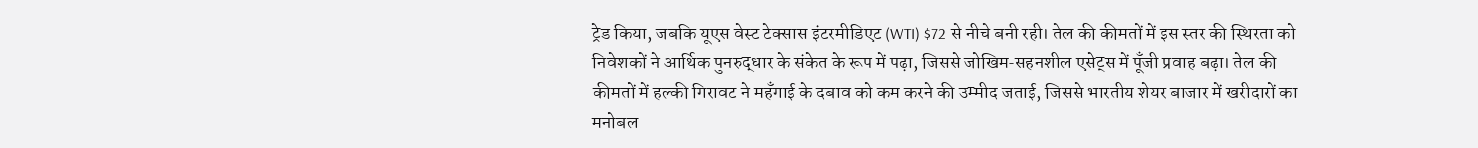ट्रेड किया, जबकि यूएस वेस्ट टेक्सास इंटरमीडिएट (WTI) $72 से नीचे बनी रही। तेल की कीमतों में इस स्तर की स्थिरता को निवेशकों ने आर्थिक पुनरुद्धार के संकेत के रूप में पढ़ा, जिससे जोखिम‑सहनशील एसेट्स में पूँजी प्रवाह बढ़ा। तेल की कीमतों में हल्की गिरावट ने महँगाई के दबाव को कम करने की उम्मीद जताई, जिससे भारतीय शेयर बाजार में खरीदारों का मनोबल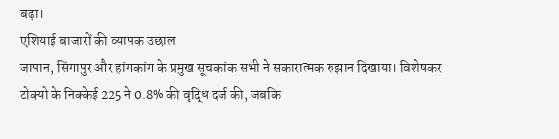बढ़ा।
एशियाई बाजारों की व्यापक उछाल
जापान, सिंगापुर और हांगकांग के प्रमुख सूचकांक सभी ने सकारात्मक रुझान दिखाया। विशेषकर टोक्यो के निक्केई 225 ने 0.8% की वृद्धि दर्ज की, जबकि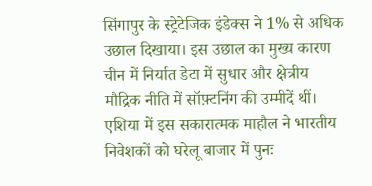सिंगापुर के स्ट्रेटेजिक इंडेक्स ने 1% से अधिक उछाल दिखाया। इस उछाल का मुख्य कारण चीन में निर्यात डेटा में सुधार और क्षेत्रीय मौद्रिक नीति में सॉफ़्टनिंग की उम्मीदें थीं। एशिया में इस सकारात्मक माहौल ने भारतीय निवेशकों को घरेलू बाजार में पुनः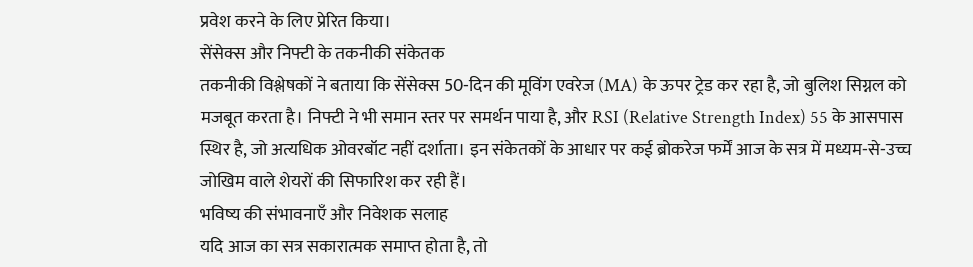प्रवेश करने के लिए प्रेरित किया।
सेंसेक्स और निफ्टी के तकनीकी संकेतक
तकनीकी विश्लेषकों ने बताया कि सेंसेक्स 50‑दिन की मूविंग एवरेज (MA) के ऊपर ट्रेड कर रहा है, जो बुलिश सिग्नल को मजबूत करता है। निफ्टी ने भी समान स्तर पर समर्थन पाया है, और RSI (Relative Strength Index) 55 के आसपास स्थिर है, जो अत्यधिक ओवरबॉट नहीं दर्शाता। इन संकेतकों के आधार पर कई ब्रोकरेज फर्में आज के सत्र में मध्यम‑से‑उच्च जोखिम वाले शेयरों की सिफारिश कर रही हैं।
भविष्य की संभावनाएँ और निवेशक सलाह
यदि आज का सत्र सकारात्मक समाप्त होता है, तो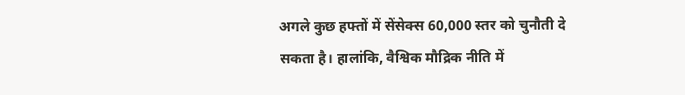अगले कुछ हफ्तों में सेंसेक्स 60,000 स्तर को चुनौती दे सकता है। हालांकि, वैश्विक मौद्रिक नीति में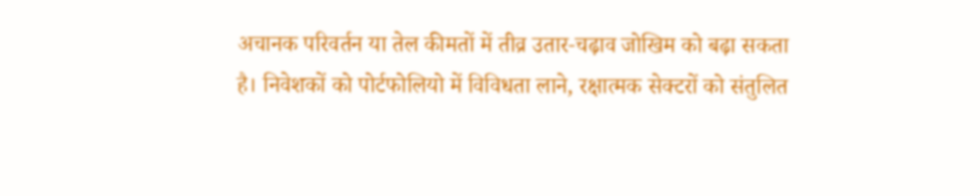अचानक परिवर्तन या तेल कीमतों में तीव्र उतार‑चढ़ाव जोखिम को बढ़ा सकता है। निवेशकों को पोर्टफोलियो में विविधता लाने, रक्षात्मक सेक्टरों को संतुलित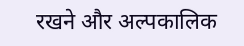रखने और अल्पकालिक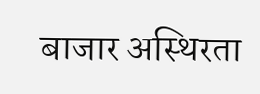बाजार अस्थिरता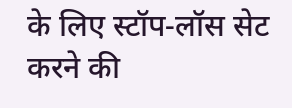के लिए स्टॉप‑लॉस सेट करने की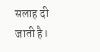सलाह दी जाती है।